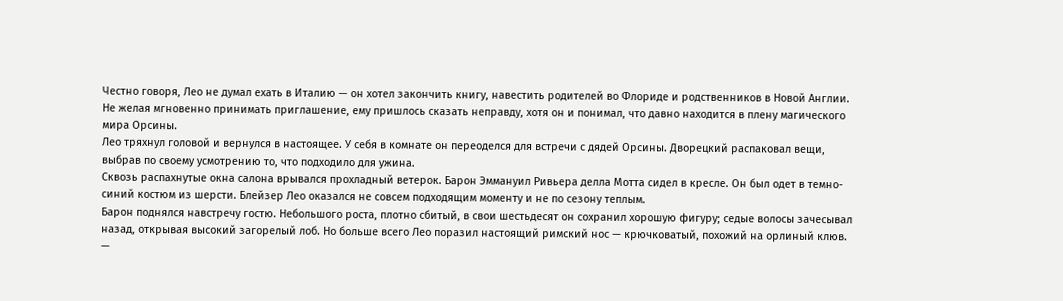Честно говоря, Лео не думал ехать в Италию — он хотел закончить книгу, навестить родителей во Флориде и родственников в Новой Англии. Не желая мгновенно принимать приглашение, ему пришлось сказать неправду, хотя он и понимал, что давно находится в плену магического мира Орсины.
Лео тряхнул головой и вернулся в настоящее. У себя в комнате он переоделся для встречи с дядей Орсины. Дворецкий распаковал вещи, выбрав по своему усмотрению то, что подходило для ужина.
Сквозь распахнутые окна салона врывался прохладный ветерок. Барон Эммануил Ривьера делла Мотта сидел в кресле. Он был одет в темно-синий костюм из шерсти. Блейзер Лео оказался не совсем подходящим моменту и не по сезону теплым.
Барон поднялся навстречу гостю. Небольшого роста, плотно сбитый, в свои шестьдесят он сохранил хорошую фигуру; седые волосы зачесывал назад, открывая высокий загорелый лоб. Но больше всего Лео поразил настоящий римский нос — крючковатый, похожий на орлиный клюв.
—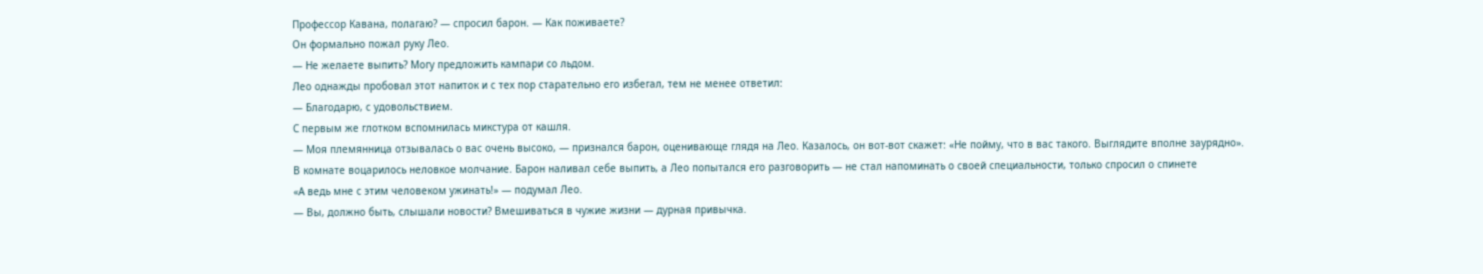Профессор Кавана, полагаю? — спросил барон. — Как поживаете?
Он формально пожал руку Лео.
— Не желаете выпить? Могу предложить кампари со льдом.
Лео однажды пробовал этот напиток и с тех пор старательно его избегал, тем не менее ответил:
— Благодарю, с удовольствием.
С первым же глотком вспомнилась микстура от кашля.
— Моя племянница отзывалась о вас очень высоко, — признался барон, оценивающе глядя на Лео. Казалось, он вот-вот скажет: «Не пойму, что в вас такого. Выглядите вполне заурядно».
В комнате воцарилось неловкое молчание. Барон наливал себе выпить, а Лео попытался его разговорить — не стал напоминать о своей специальности, только спросил о спинете
«А ведь мне с этим человеком ужинать!» — подумал Лео.
— Вы, должно быть, слышали новости? Вмешиваться в чужие жизни — дурная привычка.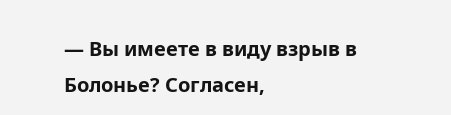— Вы имеете в виду взрыв в Болонье? Согласен,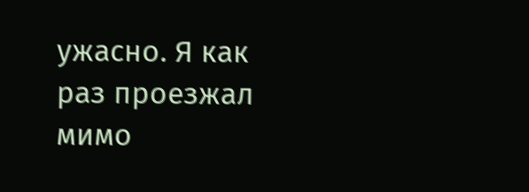ужасно. Я как раз проезжал мимо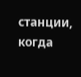станции, когда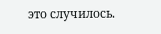это случилось.